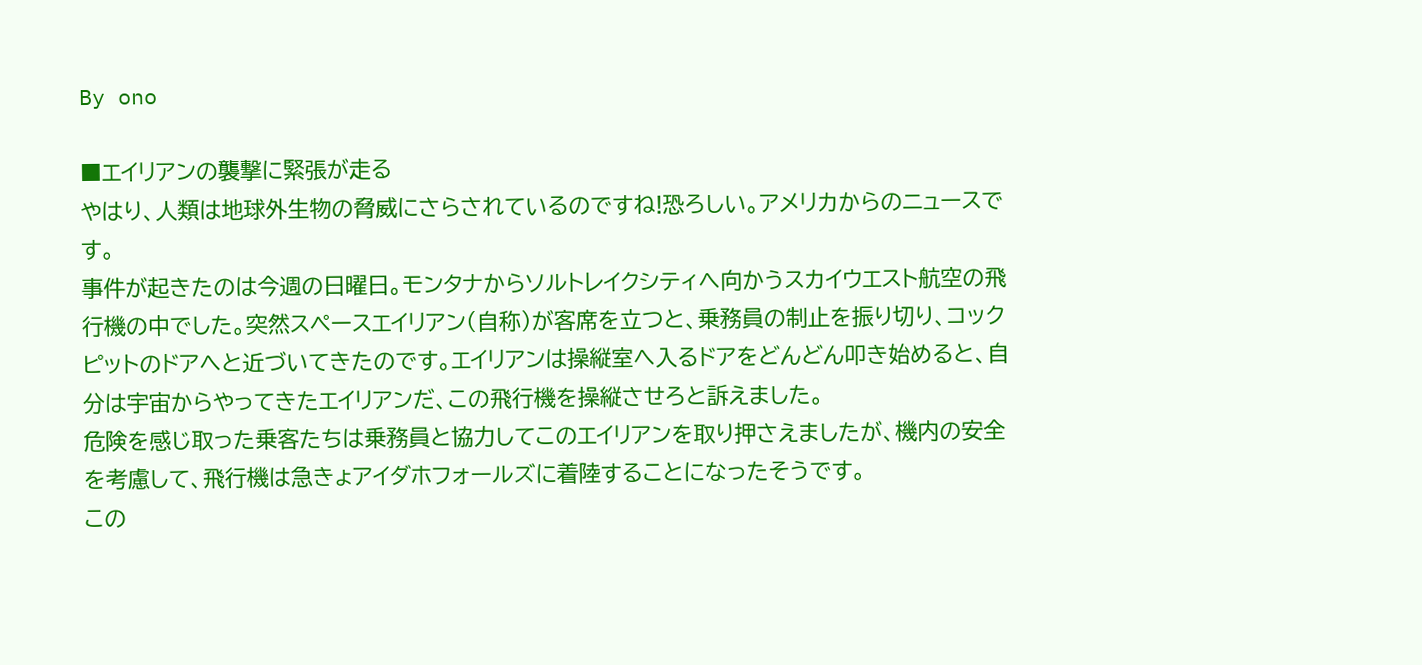By ono

■エイリアンの襲撃に緊張が走る
やはり、人類は地球外生物の脅威にさらされているのですね!恐ろしい。アメリカからのニュースです。
事件が起きたのは今週の日曜日。モンタナからソルトレイクシティへ向かうスカイウエスト航空の飛行機の中でした。突然スペースエイリアン(自称)が客席を立つと、乗務員の制止を振り切り、コックピットのドアへと近づいてきたのです。エイリアンは操縦室へ入るドアをどんどん叩き始めると、自分は宇宙からやってきたエイリアンだ、この飛行機を操縦させろと訴えました。
危険を感じ取った乗客たちは乗務員と協力してこのエイリアンを取り押さえましたが、機内の安全を考慮して、飛行機は急きょアイダホフォールズに着陸することになったそうです。
この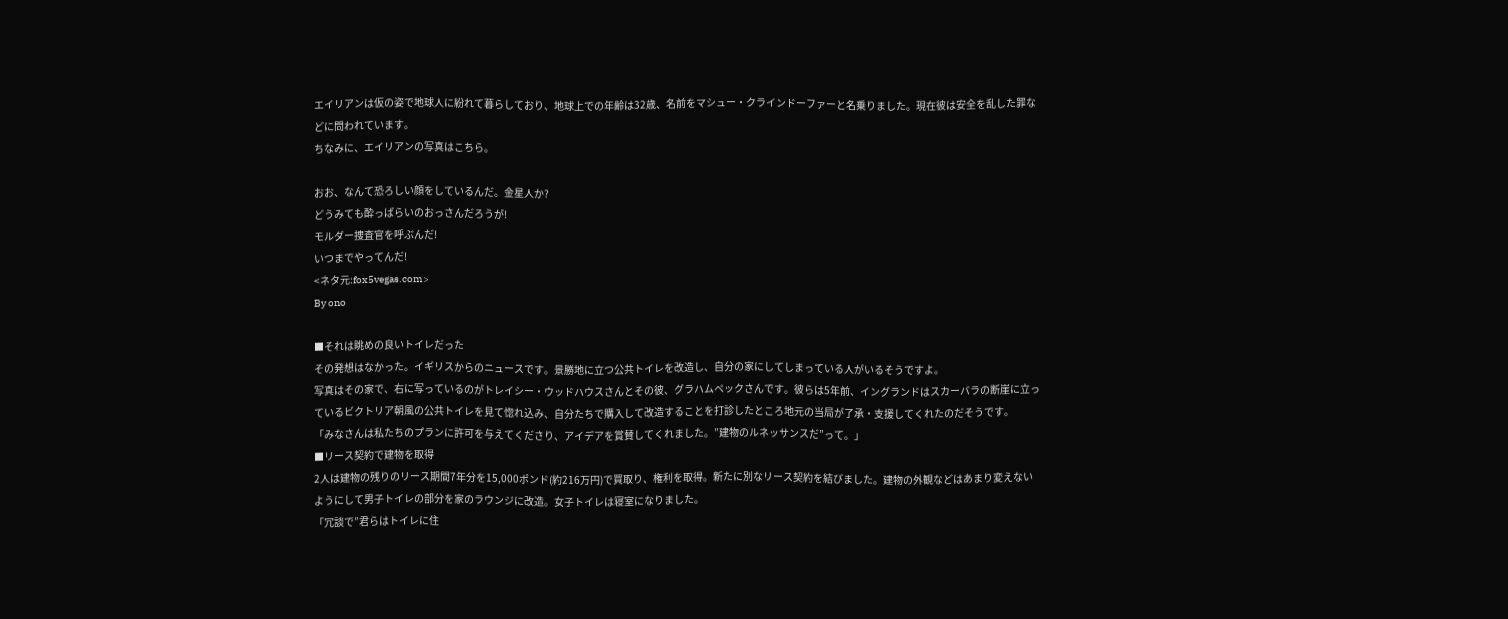エイリアンは仮の姿で地球人に紛れて暮らしており、地球上での年齢は32歳、名前をマシュー・クラインドーファーと名乗りました。現在彼は安全を乱した罪などに問われています。
ちなみに、エイリアンの写真はこちら。

おお、なんて恐ろしい顔をしているんだ。金星人か?
どうみても酔っぱらいのおっさんだろうが!
モルダー捜査官を呼ぶんだ!
いつまでやってんだ!
<ネタ元:fox5vegas.com>
By ono

■それは眺めの良いトイレだった
その発想はなかった。イギリスからのニュースです。景勝地に立つ公共トイレを改造し、自分の家にしてしまっている人がいるそうですよ。
写真はその家で、右に写っているのがトレイシー・ウッドハウスさんとその彼、グラハムペックさんです。彼らは5年前、イングランドはスカーバラの断崖に立っているビクトリア朝風の公共トイレを見て惚れ込み、自分たちで購入して改造することを打診したところ地元の当局が了承・支援してくれたのだそうです。
「みなさんは私たちのプランに許可を与えてくださり、アイデアを賞賛してくれました。”建物のルネッサンスだ”って。」
■リース契約で建物を取得
2人は建物の残りのリース期間7年分を15,000ポンド(約216万円)で買取り、権利を取得。新たに別なリース契約を結びました。建物の外観などはあまり変えないようにして男子トイレの部分を家のラウンジに改造。女子トイレは寝室になりました。
「冗談で”君らはトイレに住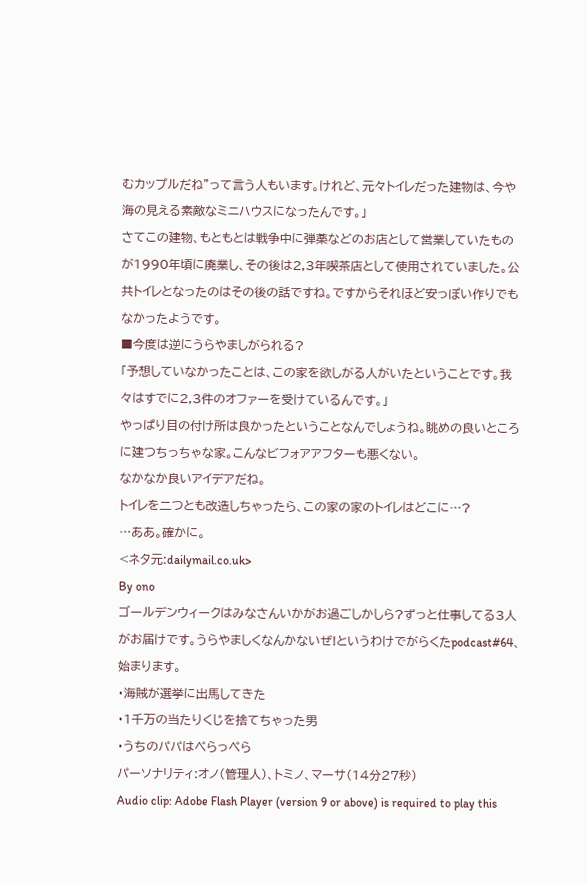むカップルだね”って言う人もいます。けれど、元々トイレだった建物は、今や海の見える素敵なミニハウスになったんです。」
さてこの建物、もともとは戦争中に弾薬などのお店として営業していたものが1990年頃に廃業し、その後は2,3年喫茶店として使用されていました。公共トイレとなったのはその後の話ですね。ですからそれほど安っぽい作りでもなかったようです。
■今度は逆にうらやましがられる?
「予想していなかったことは、この家を欲しがる人がいたということです。我々はすでに2,3件のオファーを受けているんです。」
やっぱり目の付け所は良かったということなんでしょうね。眺めの良いところに建つちっちゃな家。こんなビフォアアフターも悪くない。
なかなか良いアイデアだね。
トイレを二つとも改造しちゃったら、この家の家のトイレはどこに…?
…ああ。確かに。
<ネタ元:dailymail.co.uk>
By ono
ゴールデンウィークはみなさんいかがお過ごしかしら?ずっと仕事してる3人がお届けです。うらやましくなんかないぜ!というわけでがらくたpodcast#64、始まります。
・海賊が選挙に出馬してきた
・1千万の当たりくじを捨てちゃった男
・うちのパパはぺらっぺら
パーソナリティ:オノ(管理人)、トミノ、マーサ(14分27秒)
Audio clip: Adobe Flash Player (version 9 or above) is required to play this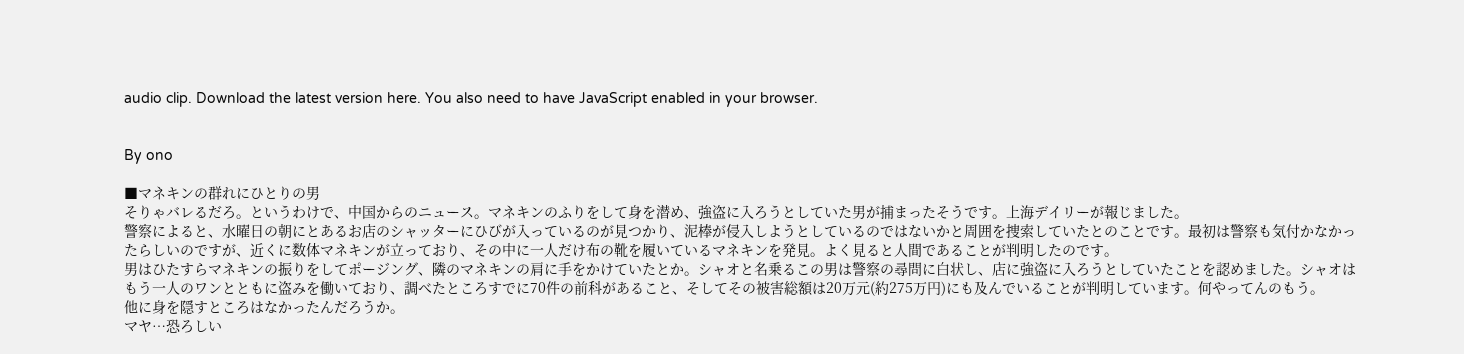audio clip. Download the latest version here. You also need to have JavaScript enabled in your browser.


By ono

■マネキンの群れにひとりの男
そりゃバレるだろ。というわけで、中国からのニュース。マネキンのふりをして身を潜め、強盗に入ろうとしていた男が捕まったそうです。上海デイリーが報じました。
警察によると、水曜日の朝にとあるお店のシャッターにひびが入っているのが見つかり、泥棒が侵入しようとしているのではないかと周囲を捜索していたとのことです。最初は警察も気付かなかったらしいのですが、近くに数体マネキンが立っており、その中に一人だけ布の靴を履いているマネキンを発見。よく見ると人間であることが判明したのです。
男はひたすらマネキンの振りをしてポージング、隣のマネキンの肩に手をかけていたとか。シャオと名乗るこの男は警察の尋問に白状し、店に強盗に入ろうとしていたことを認めました。シャオはもう一人のワンとともに盗みを働いており、調べたところすでに70件の前科があること、そしてその被害総額は20万元(約275万円)にも及んでいることが判明しています。何やってんのもう。
他に身を隠すところはなかったんだろうか。
マヤ…恐ろしい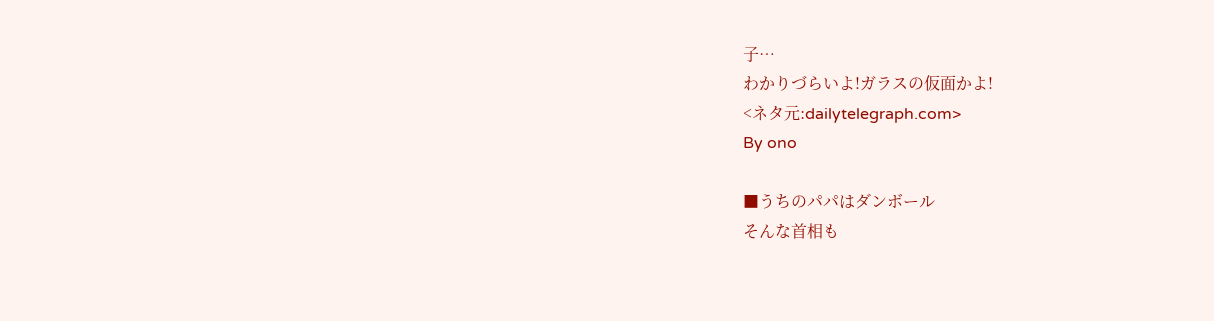子…
わかりづらいよ!ガラスの仮面かよ!
<ネタ元:dailytelegraph.com>
By ono

■うちのパパはダンボール
そんな首相も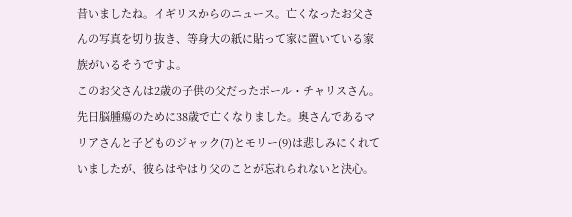昔いましたね。イギリスからのニュース。亡くなったお父さんの写真を切り抜き、等身大の紙に貼って家に置いている家族がいるそうですよ。
このお父さんは2歳の子供の父だったポール・チャリスさん。先日脳腫瘍のために38歳で亡くなりました。奥さんであるマリアさんと子どものジャック(7)とモリー(9)は悲しみにくれていましたが、彼らはやはり父のことが忘れられないと決心。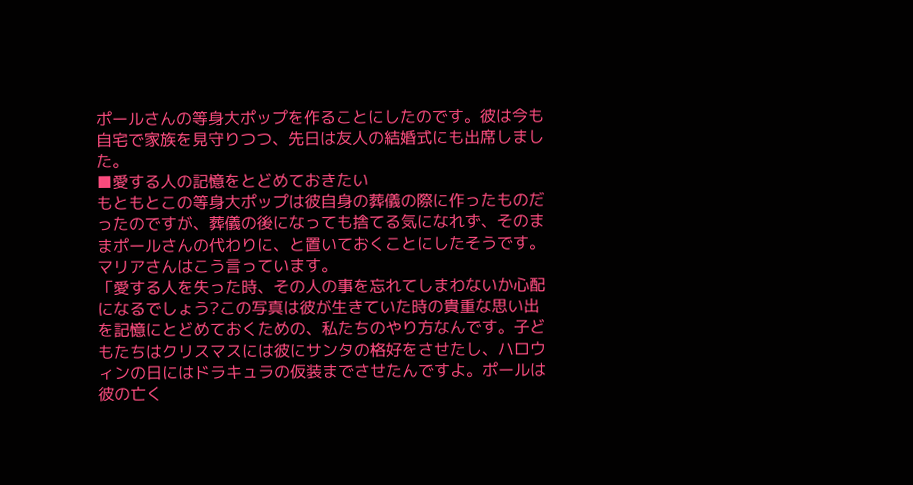ポールさんの等身大ポップを作ることにしたのです。彼は今も自宅で家族を見守りつつ、先日は友人の結婚式にも出席しました。
■愛する人の記憶をとどめておきたい
もともとこの等身大ポップは彼自身の葬儀の際に作ったものだったのですが、葬儀の後になっても捨てる気になれず、そのままポールさんの代わりに、と置いておくことにしたそうです。マリアさんはこう言っています。
「愛する人を失った時、その人の事を忘れてしまわないか心配になるでしょう?この写真は彼が生きていた時の貴重な思い出を記憶にとどめておくための、私たちのやり方なんです。子どもたちはクリスマスには彼にサンタの格好をさせたし、ハロウィンの日にはドラキュラの仮装までさせたんですよ。ポールは彼の亡く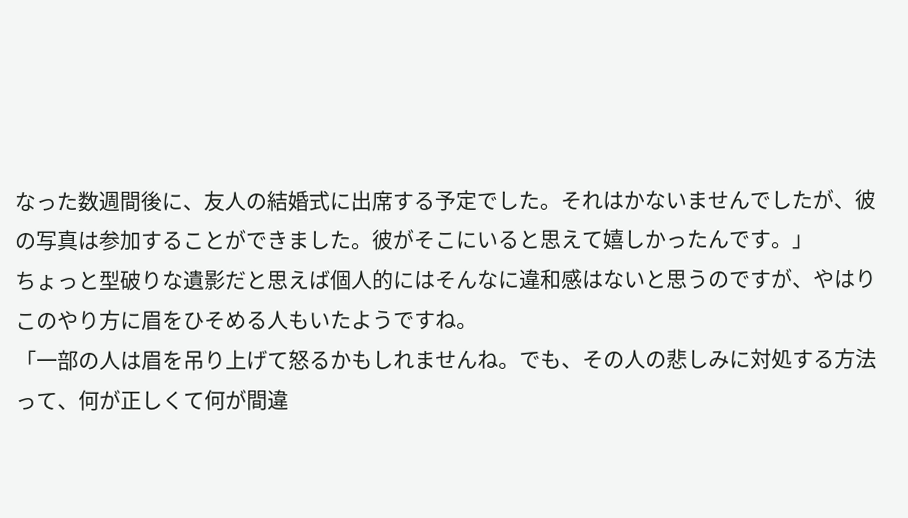なった数週間後に、友人の結婚式に出席する予定でした。それはかないませんでしたが、彼の写真は参加することができました。彼がそこにいると思えて嬉しかったんです。」
ちょっと型破りな遺影だと思えば個人的にはそんなに違和感はないと思うのですが、やはりこのやり方に眉をひそめる人もいたようですね。
「一部の人は眉を吊り上げて怒るかもしれませんね。でも、その人の悲しみに対処する方法って、何が正しくて何が間違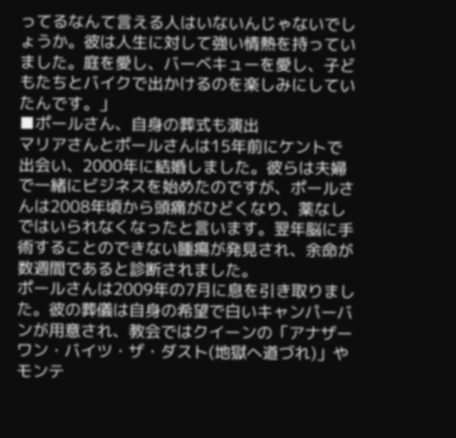ってるなんて言える人はいないんじゃないでしょうか。彼は人生に対して強い情熱を持っていました。庭を愛し、バーベキューを愛し、子どもたちとバイクで出かけるのを楽しみにしていたんです。」
■ポールさん、自身の葬式も演出
マリアさんとポールさんは15年前にケントで出会い、2000年に結婚しました。彼らは夫婦で一緒にビジネスを始めたのですが、ポールさんは2008年頃から頭痛がひどくなり、薬なしではいられなくなったと言います。翌年脳に手術することのできない腫瘍が発見され、余命が数週間であると診断されました。
ポールさんは2009年の7月に息を引き取りました。彼の葬儀は自身の希望で白いキャンパーバンが用意され、教会ではクイーンの「アナザーワン・バイツ・ザ・ダスト(地獄へ道づれ)」やモンテ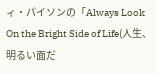ィ・パイソンの「Always Look On the Bright Side of Life(人生、明るい面だ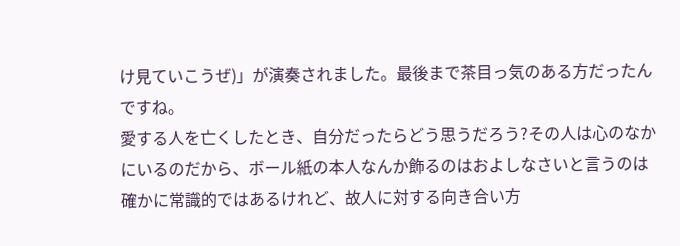け見ていこうぜ)」が演奏されました。最後まで茶目っ気のある方だったんですね。
愛する人を亡くしたとき、自分だったらどう思うだろう?その人は心のなかにいるのだから、ボール紙の本人なんか飾るのはおよしなさいと言うのは確かに常識的ではあるけれど、故人に対する向き合い方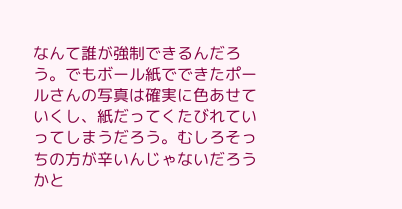なんて誰が強制できるんだろう。でもボール紙でできたポールさんの写真は確実に色あせていくし、紙だってくたびれていってしまうだろう。むしろそっちの方が辛いんじゃないだろうかと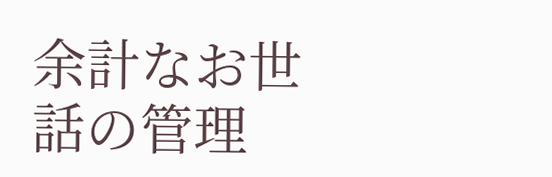余計なお世話の管理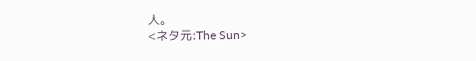人。
<ネタ元:The Sun>